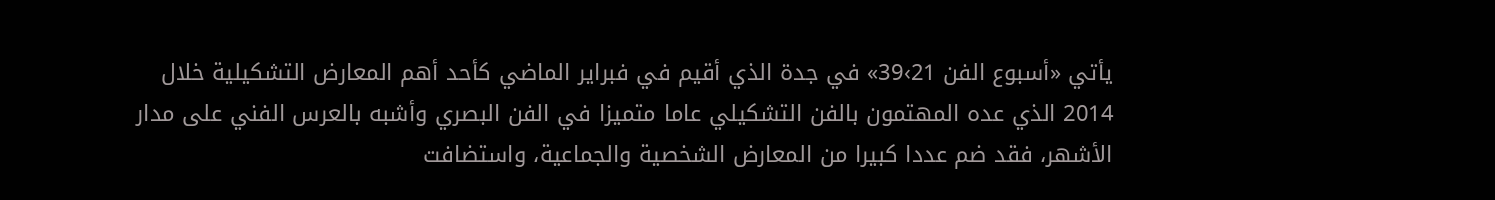يأتي «أسبوع الفن 21›39» في جدة الذي أقيم في فبراير الماضي كأحد أهم المعارض التشكيلية خلال 2014 الذي عده المهتمون بالفن التشكيلي عاما متميزا في الفن البصري وأشبه بالعرس الفني على مدار الأشهر، فقد ضم عددا كبيرا من المعارض الشخصية والجماعية، واستضافت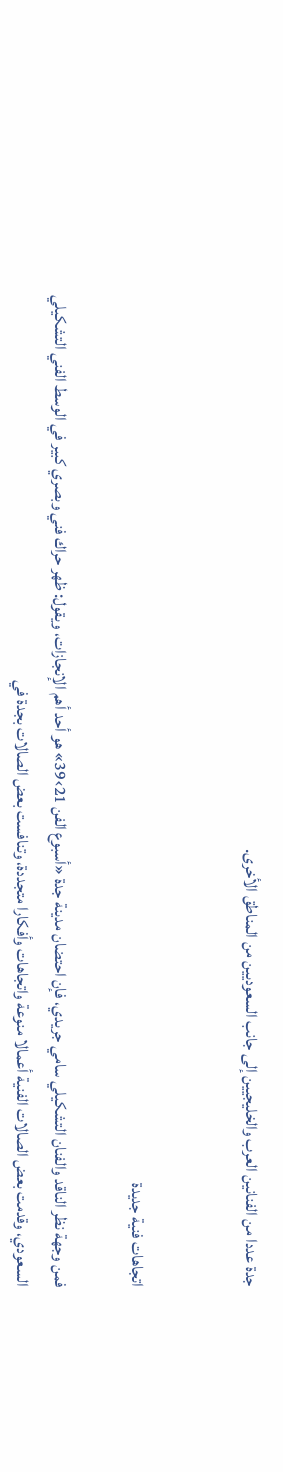جدة عددا من الفنانين العرب والخليجيين إلى جانب السعوديين من المناطق الأخرى.


اتجاهات فنية جديدة

فمن وجهة نظر الناقد والفنان التشكيلي سامي جريدي، فإن احتضان مدينة جدة «أسبوع الفن 21›39» هو أحد أهم الإنجازات، ويقول: ظهر حراك فني وبصري كبير في الوسط الفني التشكيلي السعودي، وقدمت بعض الصالات الفنية أعمالا منوعة واتجاهات وأفكارا متجددة، وتنافست بعض الصالات بجدة في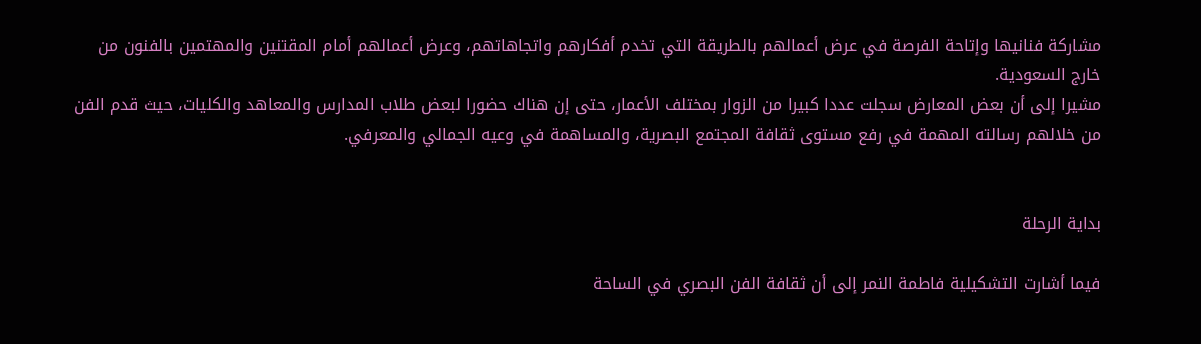مشاركة فنانيها وإتاحة الفرصة في عرض أعمالهم بالطريقة التي تخدم أفكارهم واتجاهاتهم، وعرض أعمالهم أمام المقتنين والمهتمين بالفنون من خارج السعودية.
مشيرا إلى أن بعض المعارض سجلت عددا كبيرا من الزوار بمختلف الأعمار، حتى إن هناك حضورا لبعض طلاب المدارس والمعاهد والكليات، حيث قدم الفن من خلالهم رسالته المهمة في رفع مستوى ثقافة المجتمع البصرية، والمساهمة في وعيه الجمالي والمعرفي.


بداية الرحلة

فيما أشارت التشكيلية فاطمة النمر إلى أن ثقافة الفن البصري في الساحة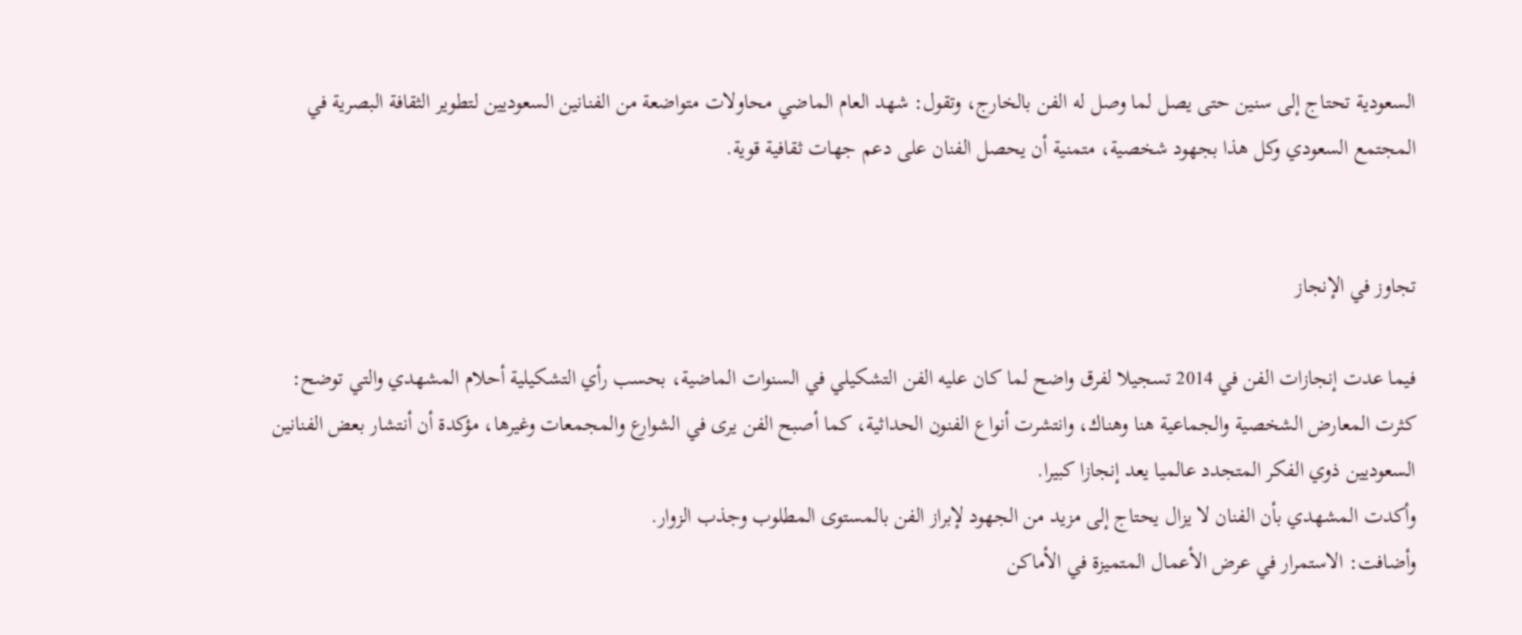السعودية تحتاج إلى سنين حتى يصل لما وصل له الفن بالخارج، وتقول: شهد العام الماضي محاولات متواضعة من الفنانين السعوديين لتطوير الثقافة البصرية في المجتمع السعودي وكل هذا بجهود شخصية، متمنية أن يحصل الفنان على دعم جهات ثقافية قوية.


تجاوز في الإنجاز

فيما عدت إنجازات الفن في 2014 تسجيلا لفرق واضح لما كان عليه الفن التشكيلي في السنوات الماضية، بحسب رأي التشكيلية أحلام المشهدي والتي توضح: كثرت المعارض الشخصية والجماعية هنا وهناك، وانتشرت أنواع الفنون الحداثية، كما أصبح الفن يرى في الشوارع والمجمعات وغيرها، مؤكدة أن أنتشار بعض الفنانين السعوديين ذوي الفكر المتجدد عالميا يعد إنجازا كبيرا.
وأكدت المشهدي بأن الفنان لا يزال يحتاج إلى مزيد من الجهود لإبراز الفن بالمستوى المطلوب وجذب الزوار.
وأضافت: الاستمرار في عرض الأعمال المتميزة في الأماكن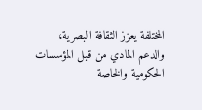المختلفة يعزز الثقافة البصرية، والدعم المادي من قبل المؤسسات الحكومية والخاصة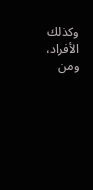وكذلك الأفراد، ومن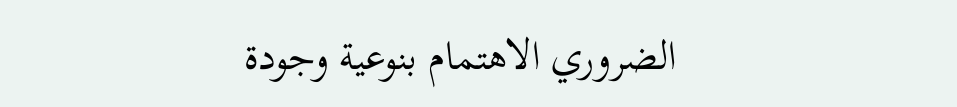الضروري الاهتمام بنوعية وجودة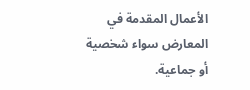الأعمال المقدمة في المعارض سواء شخصية أو جماعية.